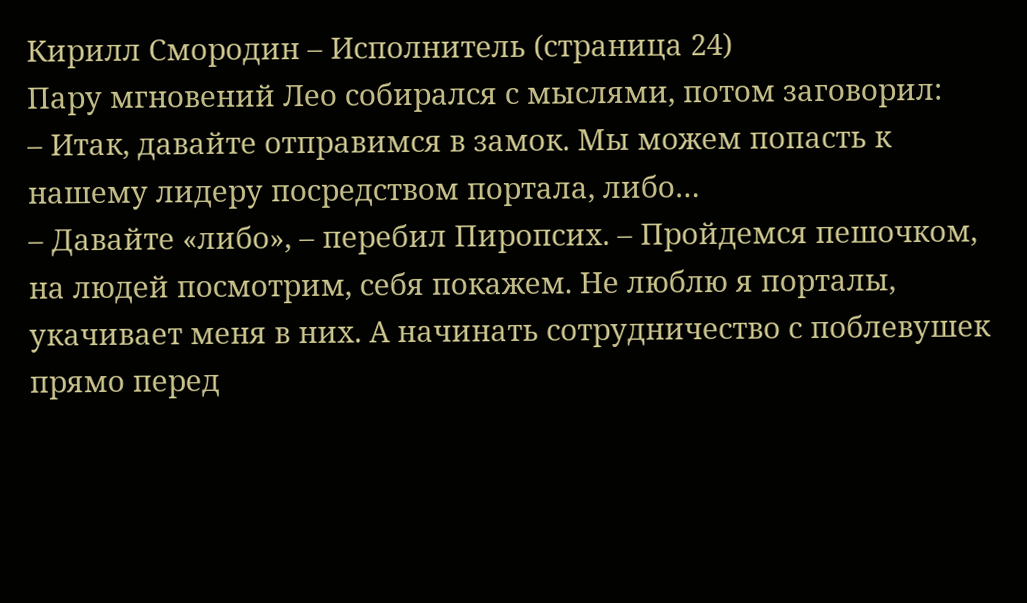Кирилл Смородин – Исполнитель (страница 24)
Пару мгновений Лео собирался с мыслями, потом заговорил:
– Итак, давайте отправимся в замок. Мы можем попасть к нашему лидеру посредством портала, либо…
– Давайте «либо», – перебил Пиропсих. – Пройдемся пешочком, на людей посмотрим, себя покажем. Не люблю я порталы, укачивает меня в них. А начинать сотрудничество с поблевушек прямо перед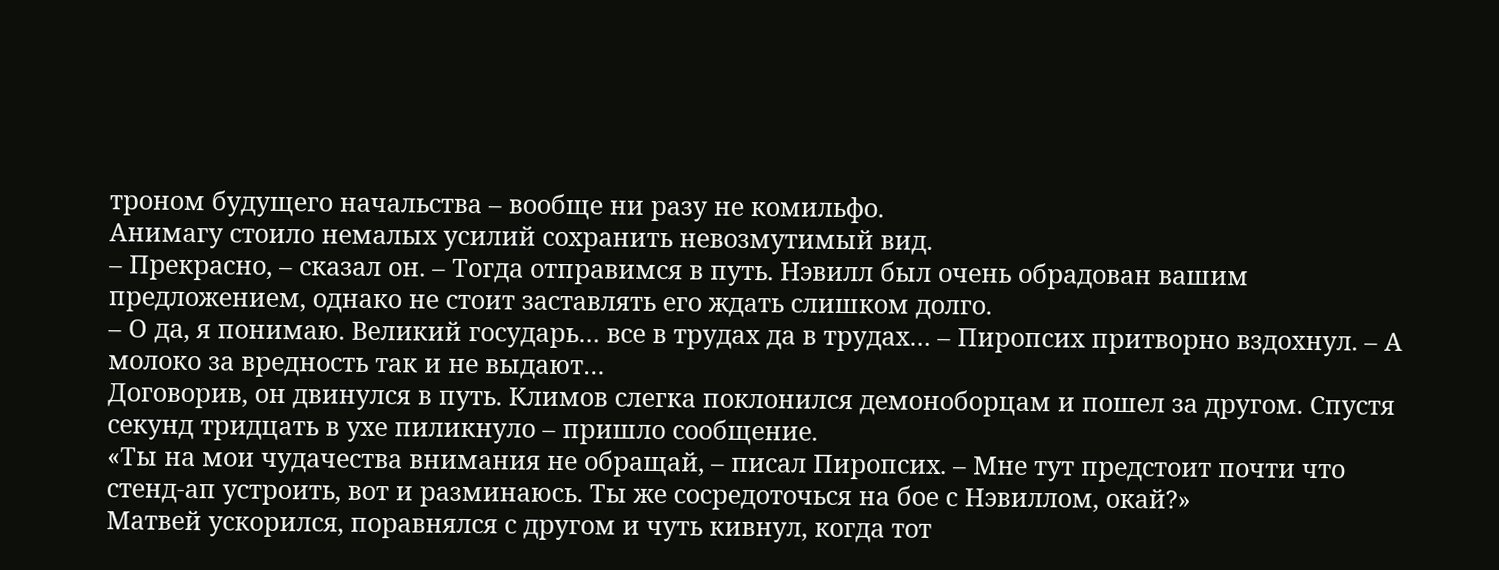троном будущего начальства – вообще ни разу не комильфо.
Анимагу стоило немалых усилий сохранить невозмутимый вид.
– Прекрасно, – сказал он. – Тогда отправимся в путь. Нэвилл был очень обрадован вашим предложением, однако не стоит заставлять его ждать слишком долго.
– О да, я понимаю. Великий государь… все в трудах да в трудах… – Пиропсих притворно вздохнул. – А молоко за вредность так и не выдают…
Договорив, он двинулся в путь. Климов слегка поклонился демоноборцам и пошел за другом. Спустя секунд тридцать в ухе пиликнуло – пришло сообщение.
«Ты на мои чудачества внимания не обращай, – писал Пиропсих. – Мне тут предстоит почти что стенд-ап устроить, вот и разминаюсь. Ты же сосредоточься на бое с Нэвиллом, окай?»
Матвей ускорился, поравнялся с другом и чуть кивнул, когда тот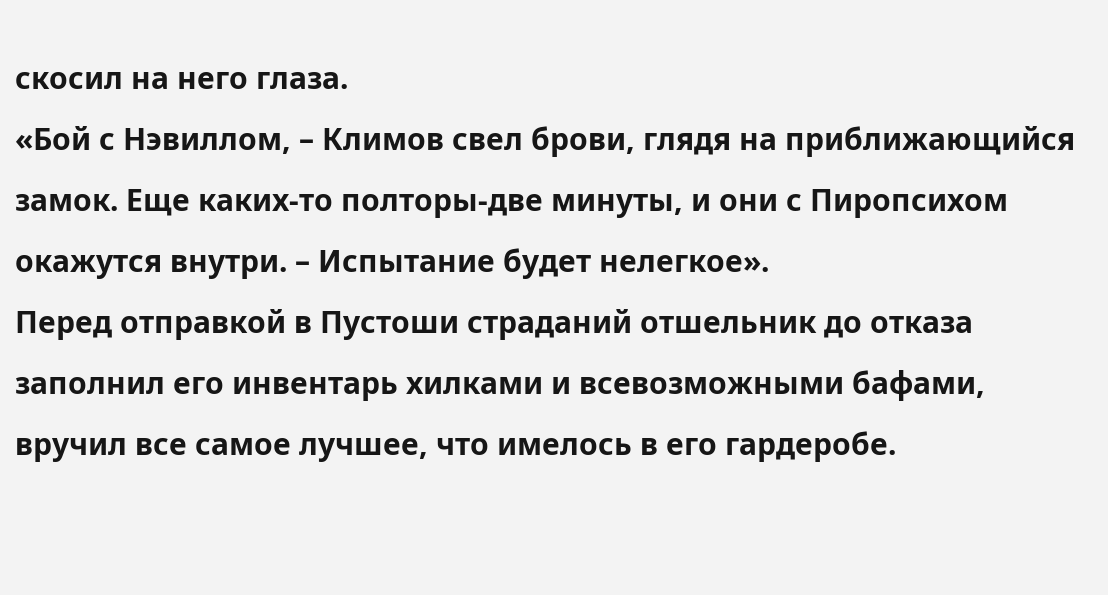скосил на него глаза.
«Бой с Нэвиллом, – Климов свел брови, глядя на приближающийся замок. Еще каких-то полторы-две минуты, и они с Пиропсихом окажутся внутри. – Испытание будет нелегкое».
Перед отправкой в Пустоши страданий отшельник до отказа заполнил его инвентарь хилками и всевозможными бафами, вручил все самое лучшее, что имелось в его гардеробе.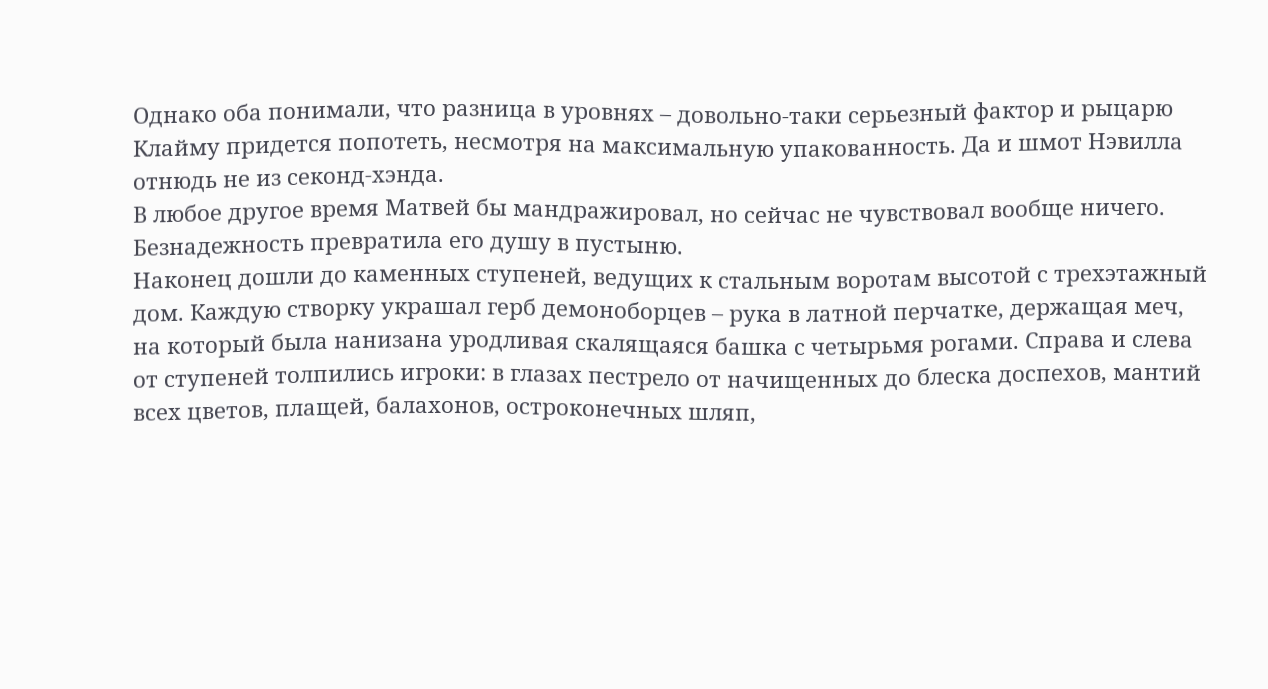Однако оба понимали, что разница в уровнях – довольно-таки серьезный фактор и рыцарю Клайму придется попотеть, несмотря на максимальную упакованность. Да и шмот Нэвилла отнюдь не из секонд-хэнда.
В любое другое время Матвей бы мандражировал, но сейчас не чувствовал вообще ничего. Безнадежность превратила его душу в пустыню.
Наконец дошли до каменных ступеней, ведущих к стальным воротам высотой с трехэтажный дом. Каждую створку украшал герб демоноборцев – рука в латной перчатке, держащая меч, на который была нанизана уродливая скалящаяся башка с четырьмя рогами. Справа и слева от ступеней толпились игроки: в глазах пестрело от начищенных до блеска доспехов, мантий всех цветов, плащей, балахонов, остроконечных шляп,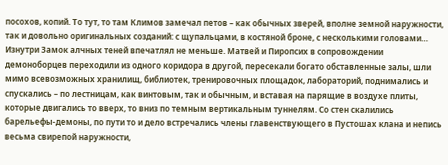посохов, копий. То тут, то там Климов замечал петов – как обычных зверей, вполне земной наружности, так и довольно оригинальных созданий: с щупальцами, в костяной броне, с несколькими головами…
Изнутри Замок алчных теней впечатлял не меньше. Матвей и Пиропсих в сопровождении демоноборцев переходили из одного коридора в другой, пересекали богато обставленные залы, шли мимо всевозможных хранилищ, библиотек, тренировочных площадок, лабораторий, поднимались и спускались – по лестницам, как винтовым, так и обычным, и вставая на парящие в воздухе плиты, которые двигались то вверх, то вниз по темным вертикальным туннелям. Со стен скалились барельефы-демоны, по пути то и дело встречались члены главенствующего в Пустошах клана и непись весьма свирепой наружности,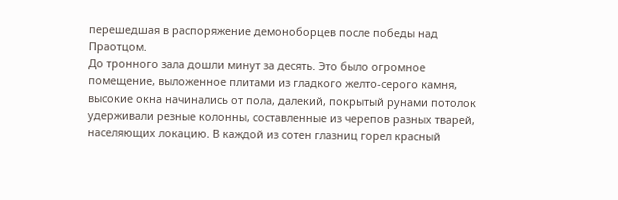перешедшая в распоряжение демоноборцев после победы над Праотцом.
До тронного зала дошли минут за десять. Это было огромное помещение, выложенное плитами из гладкого желто-серого камня, высокие окна начинались от пола, далекий, покрытый рунами потолок удерживали резные колонны, составленные из черепов разных тварей, населяющих локацию. В каждой из сотен глазниц горел красный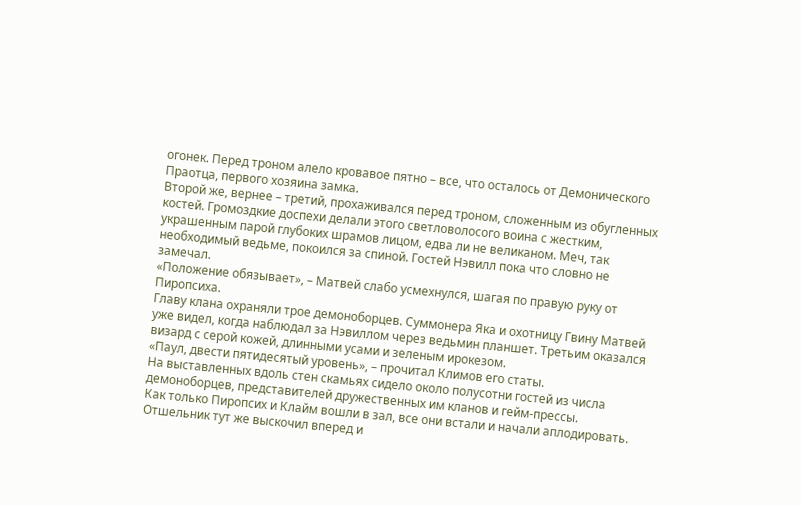огонек. Перед троном алело кровавое пятно – все, что осталось от Демонического Праотца, первого хозяина замка.
Второй же, вернее – третий, прохаживался перед троном, сложенным из обугленных костей. Громоздкие доспехи делали этого светловолосого воина с жестким, украшенным парой глубоких шрамов лицом, едва ли не великаном. Меч, так необходимый ведьме, покоился за спиной. Гостей Нэвилл пока что словно не замечал.
«Положение обязывает», – Матвей слабо усмехнулся, шагая по правую руку от Пиропсиха.
Главу клана охраняли трое демоноборцев. Суммонера Яка и охотницу Гвину Матвей уже видел, когда наблюдал за Нэвиллом через ведьмин планшет. Третьим оказался визард с серой кожей, длинными усами и зеленым ирокезом.
«Паул, двести пятидесятый уровень», – прочитал Климов его статы.
На выставленных вдоль стен скамьях сидело около полусотни гостей из числа демоноборцев, представителей дружественных им кланов и гейм-прессы.
Как только Пиропсих и Клайм вошли в зал, все они встали и начали аплодировать. Отшельник тут же выскочил вперед и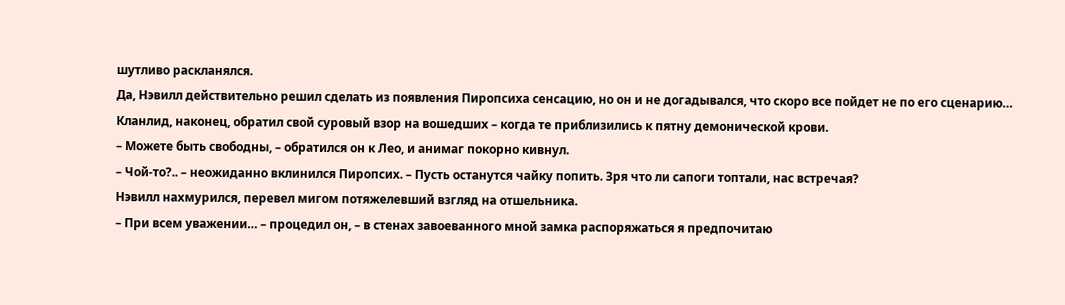шутливо раскланялся.
Да, Нэвилл действительно решил сделать из появления Пиропсиха сенсацию, но он и не догадывался, что скоро все пойдет не по его сценарию…
Кланлид, наконец, обратил свой суровый взор на вошедших – когда те приблизились к пятну демонической крови.
– Можете быть свободны, – обратился он к Лео, и анимаг покорно кивнул.
– Чой-то?.. – неожиданно вклинился Пиропсих. – Пусть останутся чайку попить. Зря что ли сапоги топтали, нас встречая?
Нэвилл нахмурился, перевел мигом потяжелевший взгляд на отшельника.
– При всем уважении… – процедил он, – в стенах завоеванного мной замка распоряжаться я предпочитаю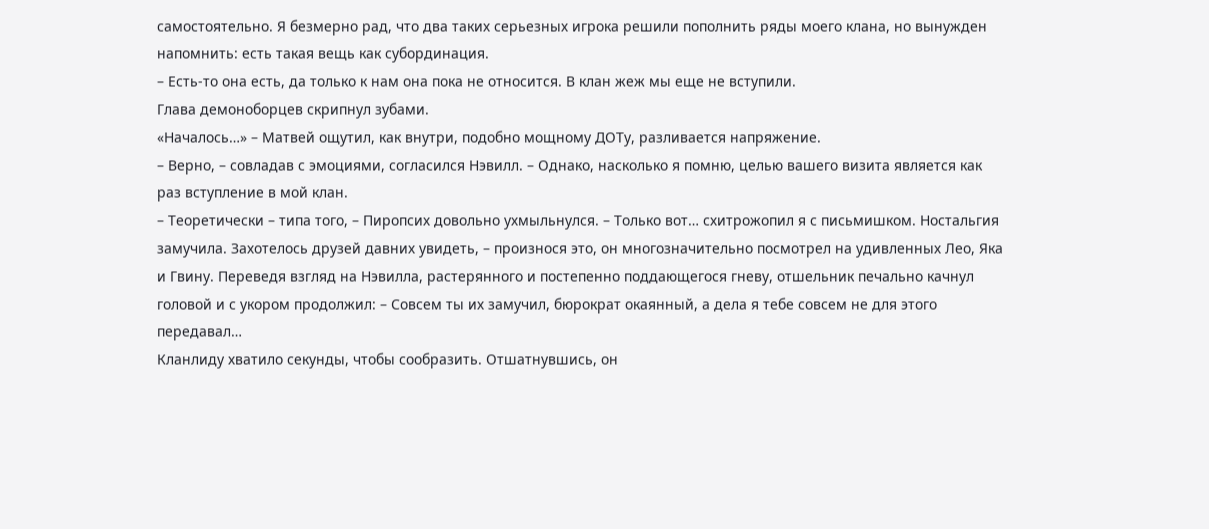самостоятельно. Я безмерно рад, что два таких серьезных игрока решили пополнить ряды моего клана, но вынужден напомнить: есть такая вещь как субординация.
– Есть-то она есть, да только к нам она пока не относится. В клан жеж мы еще не вступили.
Глава демоноборцев скрипнул зубами.
«Началось…» – Матвей ощутил, как внутри, подобно мощному ДОТу, разливается напряжение.
– Верно, – совладав с эмоциями, согласился Нэвилл. – Однако, насколько я помню, целью вашего визита является как раз вступление в мой клан.
– Теоретически – типа того, – Пиропсих довольно ухмыльнулся. – Только вот… схитрожопил я с письмишком. Ностальгия замучила. Захотелось друзей давних увидеть, – произнося это, он многозначительно посмотрел на удивленных Лео, Яка и Гвину. Переведя взгляд на Нэвилла, растерянного и постепенно поддающегося гневу, отшельник печально качнул головой и с укором продолжил: – Совсем ты их замучил, бюрократ окаянный, а дела я тебе совсем не для этого передавал…
Кланлиду хватило секунды, чтобы сообразить. Отшатнувшись, он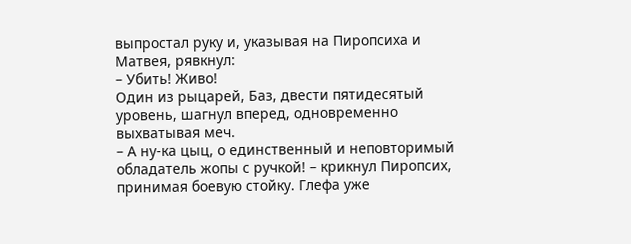выпростал руку и, указывая на Пиропсиха и Матвея, рявкнул:
– Убить! Живо!
Один из рыцарей, Баз, двести пятидесятый уровень, шагнул вперед, одновременно выхватывая меч.
– А ну-ка цыц, о единственный и неповторимый обладатель жопы с ручкой! – крикнул Пиропсих, принимая боевую стойку. Глефа уже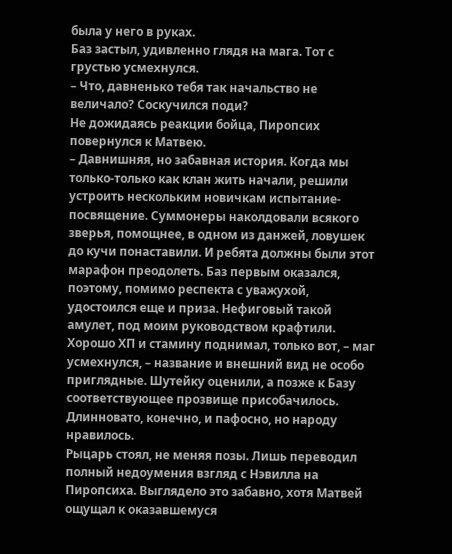была у него в руках.
Баз застыл, удивленно глядя на мага. Тот с грустью усмехнулся.
– Что, давненько тебя так начальство не величало? Соскучился поди?
Не дожидаясь реакции бойца, Пиропсих повернулся к Матвею.
– Давнишняя, но забавная история. Когда мы только-только как клан жить начали, решили устроить нескольким новичкам испытание-посвящение. Суммонеры наколдовали всякого зверья, помощнее, в одном из данжей, ловушек до кучи понаставили. И ребята должны были этот марафон преодолеть. Баз первым оказался, поэтому, помимо респекта с уважухой, удостоился еще и приза. Нефиговый такой амулет, под моим руководством крафтили. Хорошо ХП и стамину поднимал, только вот, – маг усмехнулся, – название и внешний вид не особо приглядные. Шутейку оценили, а позже к Базу соответствующее прозвище присобачилось. Длинновато, конечно, и пафосно, но народу нравилось.
Рыцарь стоял, не меняя позы. Лишь переводил полный недоумения взгляд с Нэвилла на Пиропсиха. Выглядело это забавно, хотя Матвей ощущал к оказавшемуся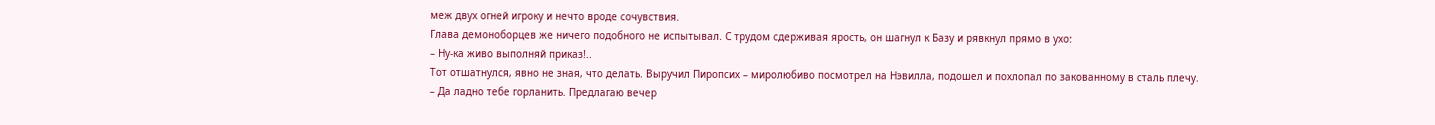меж двух огней игроку и нечто вроде сочувствия.
Глава демоноборцев же ничего подобного не испытывал. С трудом сдерживая ярость, он шагнул к Базу и рявкнул прямо в ухо:
– Ну-ка живо выполняй приказ!..
Тот отшатнулся, явно не зная, что делать. Выручил Пиропсих – миролюбиво посмотрел на Нэвилла, подошел и похлопал по закованному в сталь плечу.
– Да ладно тебе горланить. Предлагаю вечер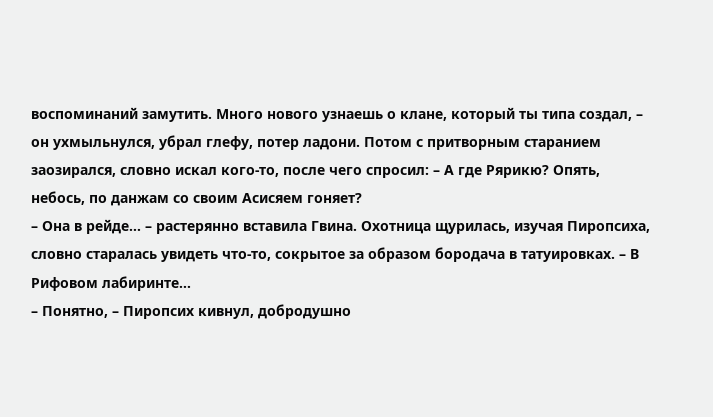воспоминаний замутить. Много нового узнаешь о клане, который ты типа создал, – он ухмыльнулся, убрал глефу, потер ладони. Потом с притворным старанием заозирался, словно искал кого-то, после чего спросил: – А где Рярикю? Опять, небось, по данжам со своим Асисяем гоняет?
– Она в рейде… – растерянно вставила Гвина. Охотница щурилась, изучая Пиропсиха, словно старалась увидеть что-то, сокрытое за образом бородача в татуировках. – В Рифовом лабиринте…
– Понятно, – Пиропсих кивнул, добродушно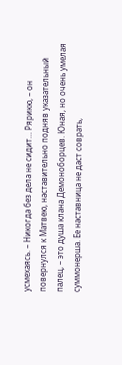усмехаясь. – Никогда без дела не сидит… Рярикю, – он повернулся к Матвею, наставительно подняв указательный палец, – это душа клана Демоноборцев. Юная, но очень умелая суммонерша. Ее наставница не даст соврать,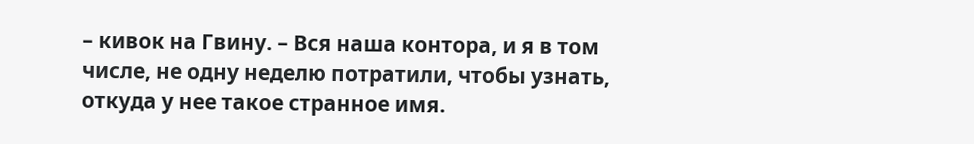– кивок на Гвину. – Вся наша контора, и я в том числе, не одну неделю потратили, чтобы узнать, откуда у нее такое странное имя.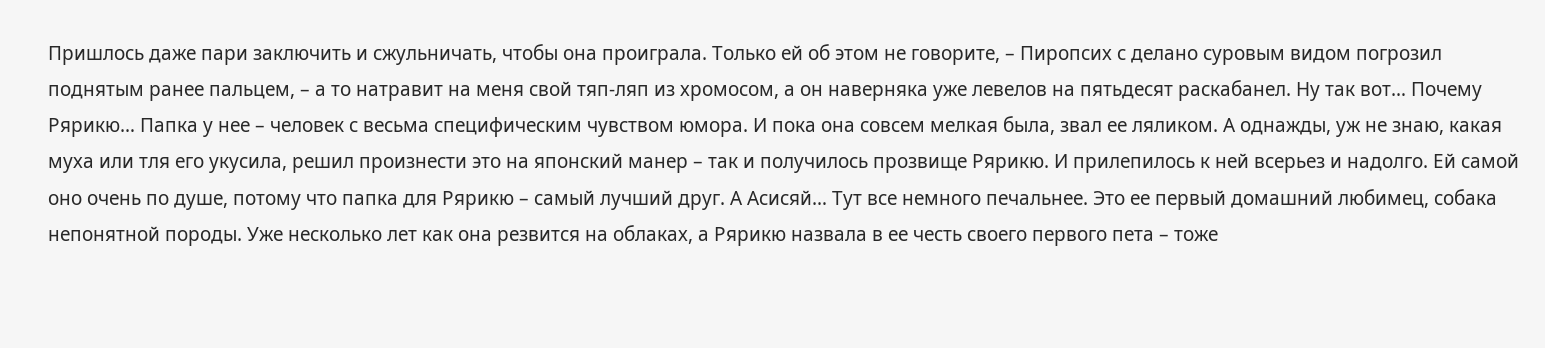Пришлось даже пари заключить и сжульничать, чтобы она проиграла. Только ей об этом не говорите, – Пиропсих с делано суровым видом погрозил поднятым ранее пальцем, – а то натравит на меня свой тяп-ляп из хромосом, а он наверняка уже левелов на пятьдесят раскабанел. Ну так вот… Почему Рярикю… Папка у нее – человек с весьма специфическим чувством юмора. И пока она совсем мелкая была, звал ее ляликом. А однажды, уж не знаю, какая муха или тля его укусила, решил произнести это на японский манер – так и получилось прозвище Рярикю. И прилепилось к ней всерьез и надолго. Ей самой оно очень по душе, потому что папка для Рярикю – самый лучший друг. А Асисяй… Тут все немного печальнее. Это ее первый домашний любимец, собака непонятной породы. Уже несколько лет как она резвится на облаках, а Рярикю назвала в ее честь своего первого пета – тоже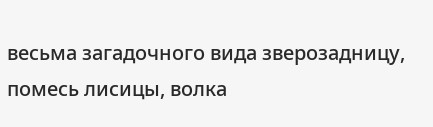весьма загадочного вида зверозадницу, помесь лисицы, волка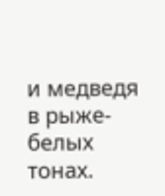и медведя в рыже-белых тонах.